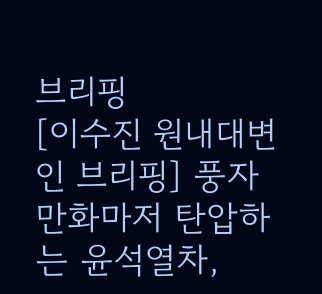브리핑
[이수진 원내대변인 브리핑] 풍자만화마저 탄압하는 윤석열차,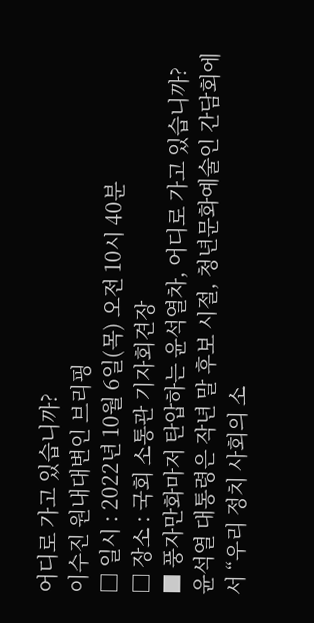어디로 가고 있습니까?
이수진 원내대변인 브리핑
□ 일시 : 2022년 10월 6일(목) 오전 10시 40분
□ 장소 : 국회 소통관 기자회견장
■ 풍자만화마저 탄압하는 윤석열차, 어디로 가고 있습니까?
윤석열 대통령은 작년 말 후보 시절, 청년문화예술인 간담회에서 “우리 정치 사회의 소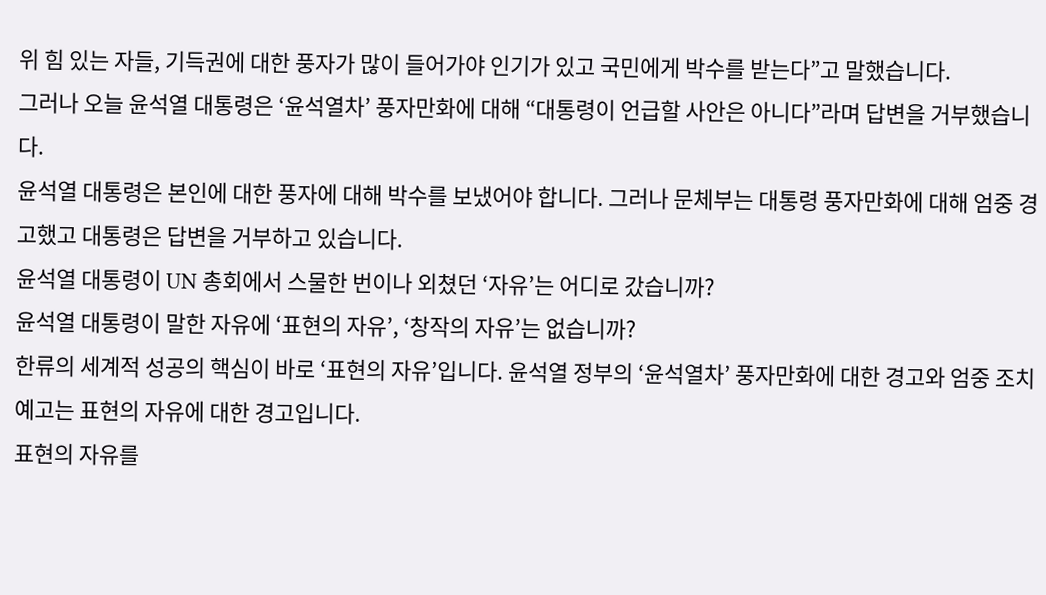위 힘 있는 자들, 기득권에 대한 풍자가 많이 들어가야 인기가 있고 국민에게 박수를 받는다”고 말했습니다.
그러나 오늘 윤석열 대통령은 ‘윤석열차’ 풍자만화에 대해 “대통령이 언급할 사안은 아니다”라며 답변을 거부했습니다.
윤석열 대통령은 본인에 대한 풍자에 대해 박수를 보냈어야 합니다. 그러나 문체부는 대통령 풍자만화에 대해 엄중 경고했고 대통령은 답변을 거부하고 있습니다.
윤석열 대통령이 UN 총회에서 스물한 번이나 외쳤던 ‘자유’는 어디로 갔습니까?
윤석열 대통령이 말한 자유에 ‘표현의 자유’, ‘창작의 자유’는 없습니까?
한류의 세계적 성공의 핵심이 바로 ‘표현의 자유’입니다. 윤석열 정부의 ‘윤석열차’ 풍자만화에 대한 경고와 엄중 조치 예고는 표현의 자유에 대한 경고입니다.
표현의 자유를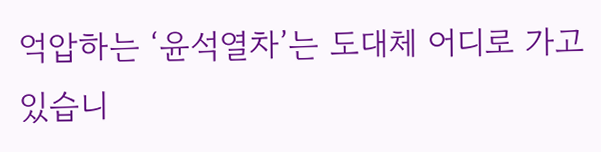억압하는 ‘윤석열차’는 도대체 어디로 가고 있습니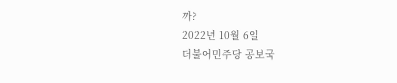까?
2022년 10월 6일
더불어민주당 공보국